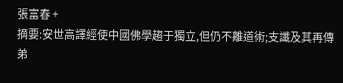張富春 +
摘要:安世高譯經使中國佛學趨于獨立,但仍不離道術;支讖及其再傳弟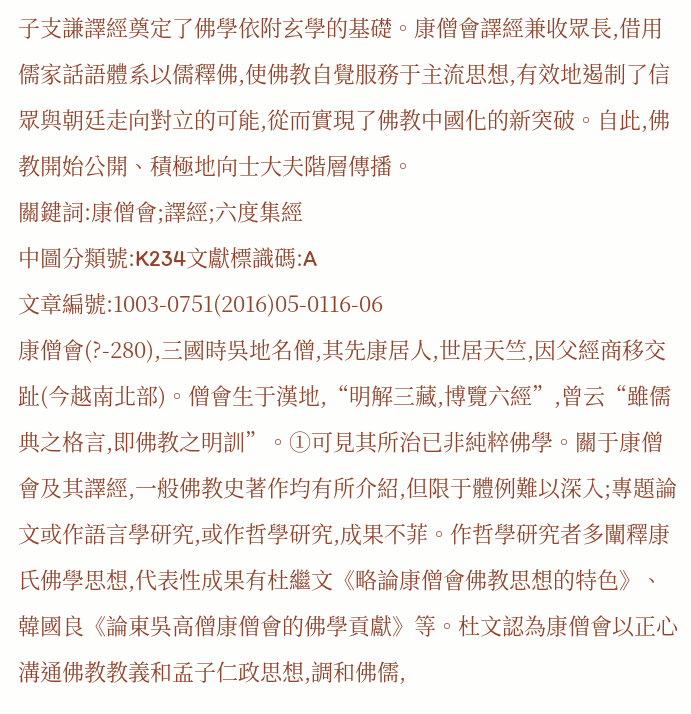子支謙譯經奠定了佛學依附玄學的基礎。康僧會譯經兼收眾長,借用儒家話語體系以儒釋佛,使佛教自覺服務于主流思想,有效地遏制了信眾與朝廷走向對立的可能,從而實現了佛教中國化的新突破。自此,佛教開始公開、積極地向士大夫階層傳播。
關鍵詞:康僧會;譯經;六度集經
中圖分類號:K234文獻標識碼:A
文章編號:1003-0751(2016)05-0116-06
康僧會(?-280),三國時吳地名僧,其先康居人,世居天竺,因父經商移交趾(今越南北部)。僧會生于漢地,“明解三藏,博覽六經”,曾云“雖儒典之格言,即佛教之明訓”。①可見其所治已非純粹佛學。關于康僧會及其譯經,一般佛教史著作均有所介紹,但限于體例難以深入;專題論文或作語言學研究,或作哲學研究,成果不菲。作哲學研究者多闡釋康氏佛學思想,代表性成果有杜繼文《略論康僧會佛教思想的特色》、韓國良《論東吳高僧康僧會的佛學貢獻》等。杜文認為康僧會以正心溝通佛教教義和孟子仁政思想,調和佛儒,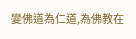變佛道為仁道,為佛教在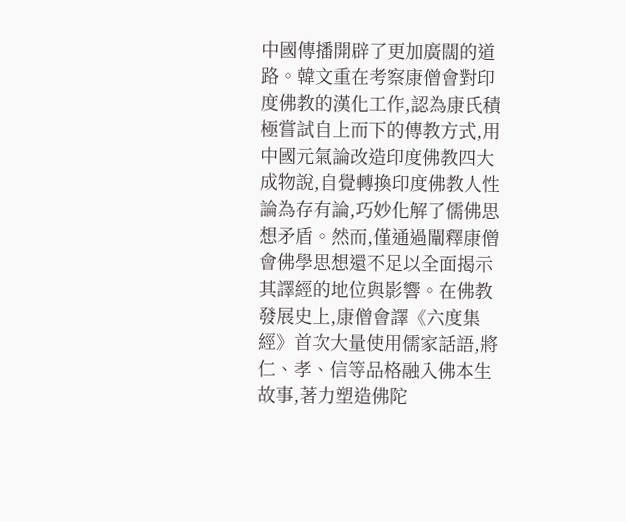中國傳播開辟了更加廣闊的道路。韓文重在考察康僧會對印度佛教的漢化工作,認為康氏積極嘗試自上而下的傳教方式,用中國元氣論改造印度佛教四大成物說,自覺轉換印度佛教人性論為存有論,巧妙化解了儒佛思想矛盾。然而,僅通過闡釋康僧會佛學思想還不足以全面揭示其譯經的地位與影響。在佛教發展史上,康僧會譯《六度集經》首次大量使用儒家話語,將仁、孝、信等品格融入佛本生故事,著力塑造佛陀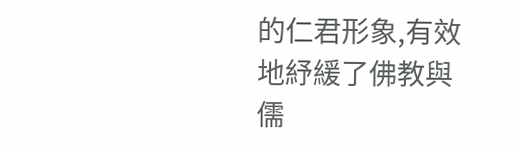的仁君形象,有效地紓緩了佛教與儒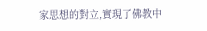家思想的對立,實現了佛教中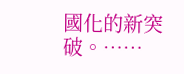國化的新突破。……